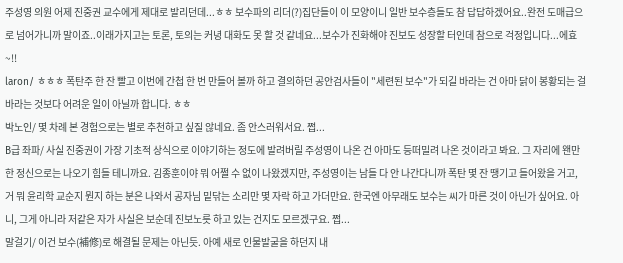주성영 의원 어제 진중권 교수에게 제대로 발리던데...ㅎㅎ 보수파의 리더(?)집단들이 이 모양이니 일반 보수층들도 참 답답하겠어요..완전 도매급으로 넘어가니까 말이죠..이래가지고는 토론, 토의는 커녕 대화도 못 할 것 같네요...보수가 진화해야 진보도 성장할 터인데 참으로 걱정입니다...에효~!!
laron/ ㅎㅎㅎ 폭탄주 한 잔 빨고 이번에 간첩 한 번 만들어 볼까 하고 결의하던 공안검사들이 "세련된 보수"가 되길 바라는 건 아마 닭이 봉황되는 걸 바라는 것보다 어려운 일이 아닐까 합니다. ㅎㅎ
박노인/ 몇 차례 본 경험으로는 별로 추천하고 싶질 않네요. 좀 안스러워서요. 쩝...
B급 좌파/ 사실 진중권이 가장 기초적 상식으로 이야기하는 정도에 발려버릴 주성영이 나온 건 아마도 등떠밀려 나온 것이라고 봐요. 그 자리에 왠만한 정신으로는 나오기 힘들 테니까요. 김종훈이야 뭐 어쩔 수 없이 나왔겠지만, 주성영이는 남들 다 안 나간다니까 폭탄 몇 잔 땡기고 들어왔을 거고, 거 뭐 윤리학 교순지 뭔지 하는 분은 나와서 공자님 밑닦는 소리만 몇 자락 하고 가더만요. 한국엔 아무래도 보수는 씨가 마른 것이 아닌가 싶어요. 아니, 그게 아니라 저같은 자가 사실은 보순데 진보노릇 하고 있는 건지도 모르겠구요. 쩝...
말걸기/ 이건 보수(補修)로 해결될 문제는 아닌듯. 아예 새로 인물발굴을 하던지 내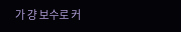가 걍 보수로 커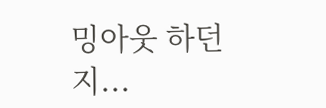밍아웃 하던지...